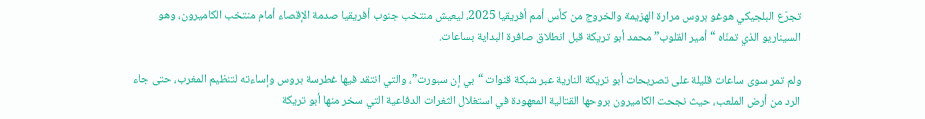تجرّع البلجيكي هوغو بروس مرارة الهزيمة والخروج من كأس أمم أفريقيا 2025، ليعيش منتخب جنوب أفريقيا صدمة الإقصاء أمام منتخب الكاميرون، وهو السيناريو الذي تمنّاه “أمير القلوب” محمد أبو تريكة قبل انطلاق صافرة البداية بساعات.

ولم تمر سوى ساعات قليلة على تصريحات أبو تريكة النارية عبر شبكة قنوات “بي إن سبورت”، والتي انتقد فيها غطرسة بروس وإساءته لتنظيم المغرب، حتى جاء الرد من أرض الملعب، حيث نجحت الكاميرون بروحها القتالية المعهودة في استغلال الثغرات الدفاعية التي سخر منها أبو تريكة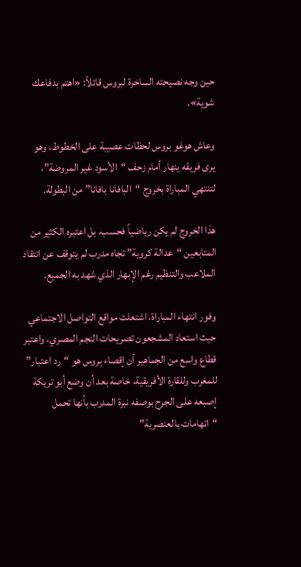حين وجه نصيحته الساخرة لبروس قائلاً: «اهتم بدفاعك شوية».

وعاش هوغو بروس لحظات عصيبة على الخطوط، وهو يرى فريقه ينهار أمام زحف “الأسود غير المروضة”، لتنتهي المباراة بخروج “البافانا بافانا” من البطولة.

هذا الخروج لم يكن رياضياً فحسب، بل اعتبره الكثير من المتابعين “عدالة كروية” تجاه مدرب لم يتوقف عن انتقاد الملاعب والتنظيم رغم الإبهار الذي شهد به الجميع.

وفور انتهاء المباراة، اشتعلت مواقع التواصل الاجتماعي حيث استعاد المشجعون تصريحات النجم المصري، واعتبر قطاع واسع من الجماهير أن إقصاء بروس هو “رد اعتبار” للمغرب وللقارة الأفريقية، خاصة بعد أن وضع أبو تريكة إصبعه على الجرح بوصفه نبرة المدرب بأنها تحمل “اتهامات بالعنصرية”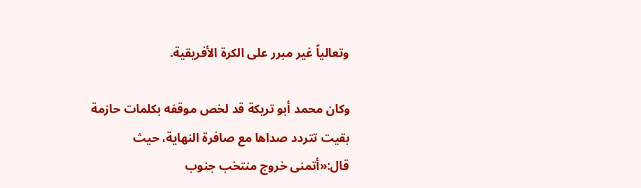وتعالياً غير مبرر على الكرة الأفريقية.

وكان محمد أبو تريكة قد لخص موقفه بكلمات حازمة بقيت تتردد صداها مع صافرة النهاية، حيث قال:«أتمنى خروج منتخب جنوب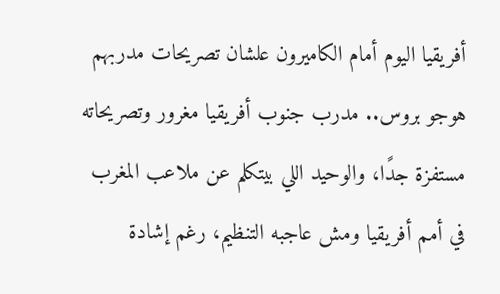أفريقيا اليوم أمام الكاميرون علشان تصريحات مدربهم هوجو بروس.. مدرب جنوب أفريقيا مغرور وتصريحاته مستفزة جدًا، والوحيد اللي بيتكلم عن ملاعب المغرب في أمم أفريقيا ومش عاجبه التنظيم، رغم إشادة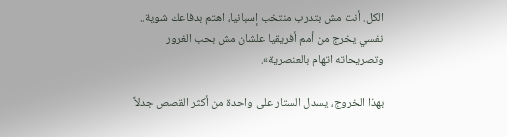الكل. أنت مش بتدرب منتخب إسبانيا، اهتم بدفاعك شوية.. نفسي يخرج من أمم أفريقيا علشان مش بحب الغرور وتصريحاته اتهام بالعنصرية».

بهذا الخروج، يسدل الستار على واحدة من أكثر القصص جدلاً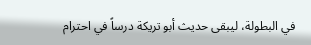في البطولة، ليبقى حديث أبو تريكة درساً في احترام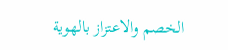الخصم والاعتزاز بالهوية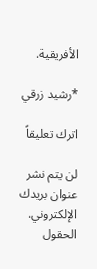الأفريقية.

*رشيد زرقي

اترك تعليقاً

لن يتم نشر عنوان بريدك الإلكتروني. الحقول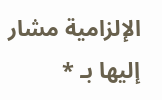الإلزامية مشار إليها بـ *